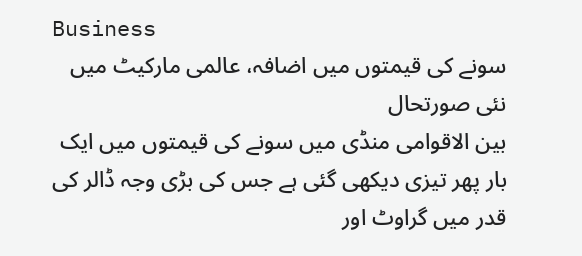Business
سونے کی قیمتوں میں اضافہ، عالمی مارکیٹ میں نئی صورتحال
بین الاقوامی منڈی میں سونے کی قیمتوں میں ایک بار پھر تیزی دیکھی گئی ہے جس کی بڑی وجہ ڈالر کی قدر میں گراوٹ اور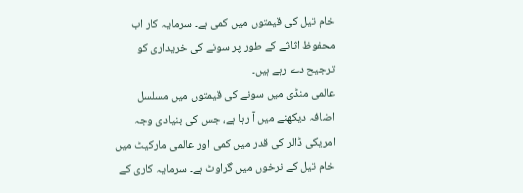خام تیل کی قیمتوں میں کمی ہے۔ سرمایہ کار اب محفوظ اثاثے کے طور پر سونے کی خریداری کو ترجیح دے رہے ہیں۔
عالمی منڈی میں سونے کی قیمتوں میں مسلسل اضافہ دیکھنے میں آ رہا ہے، جس کی بنیادی وجہ امریکی ڈالر کی قدر میں کمی اور عالمی مارکیٹ میں خام تیل کے نرخوں میں گراوٹ ہے۔ سرمایہ کاری کے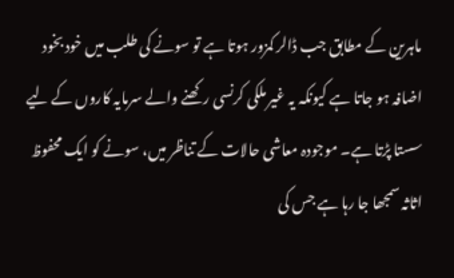ماہرین کے مطابق جب ڈالر کمزور ہوتا ہے تو سونے کی طلب میں خود بخود اضافہ ہو جاتا ہے کیونکہ یہ غیر ملکی کرنسی رکھنے والے سرمایہ کاروں کے لیے سستا پڑتا ہے۔ موجودہ معاشی حالات کے تناظر میں، سونے کو ایک محفوظ اثاثہ سمجھا جا رہا ہے جس کی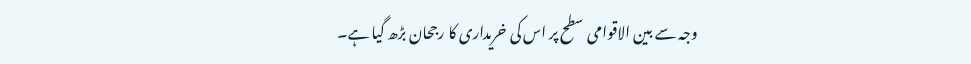وجہ سے بین الاقوامی سطح پر اس کی خریداری کا رجحان بڑھ گیا ہے۔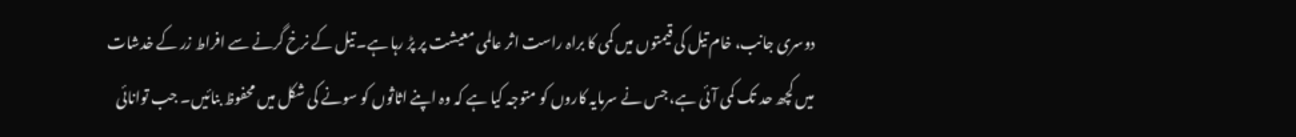دوسری جانب، خام تیل کی قیمتوں میں کمی کا براہ راست اثر عالمی معیشت پر پڑ رہا ہے۔ تیل کے نرخ گرنے سے افراط زر کے خدشات میں کچھ حد تک کمی آئی ہے، جس نے سرمایہ کاروں کو متوجہ کیا ہے کہ وہ اپنے اثاثوں کو سونے کی شکل میں محفوظ بنائیں۔ جب توانائی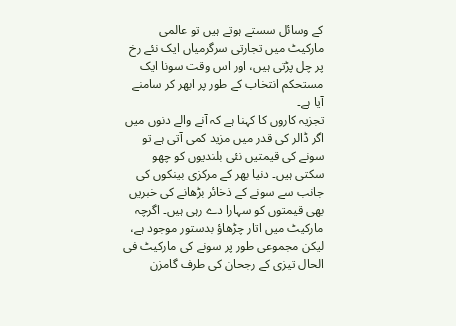کے وسائل سستے ہوتے ہیں تو عالمی مارکیٹ میں تجارتی سرگرمیاں ایک نئے رخ پر چل پڑتی ہیں، اور اس وقت سونا ایک مستحکم انتخاب کے طور پر ابھر کر سامنے آیا ہے۔
تجزیہ کاروں کا کہنا ہے کہ آنے والے دنوں میں اگر ڈالر کی قدر میں مزید کمی آتی ہے تو سونے کی قیمتیں نئی بلندیوں کو چھو سکتی ہیں۔ دنیا بھر کے مرکزی بینکوں کی جانب سے سونے کے ذخائر بڑھانے کی خبریں بھی قیمتوں کو سہارا دے رہی ہیں۔ اگرچہ مارکیٹ میں اتار چڑھاؤ بدستور موجود ہے، لیکن مجموعی طور پر سونے کی مارکیٹ فی الحال تیزی کے رجحان کی طرف گامزن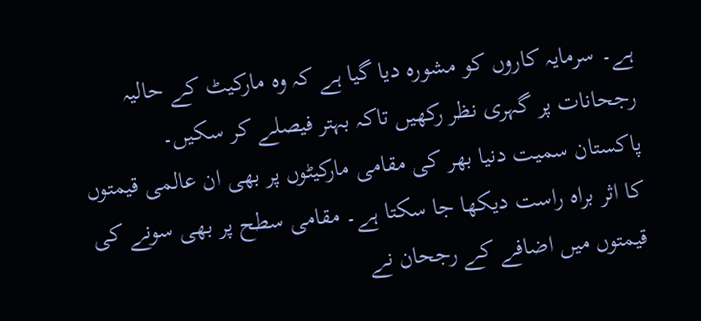ہے۔ سرمایہ کاروں کو مشورہ دیا گیا ہے کہ وہ مارکیٹ کے حالیہ رجحانات پر گہری نظر رکھیں تاکہ بہتر فیصلے کر سکیں۔
پاکستان سمیت دنیا بھر کی مقامی مارکیٹوں پر بھی ان عالمی قیمتوں کا اثر براہ راست دیکھا جا سکتا ہے۔ مقامی سطح پر بھی سونے کی قیمتوں میں اضافے کے رجحان نے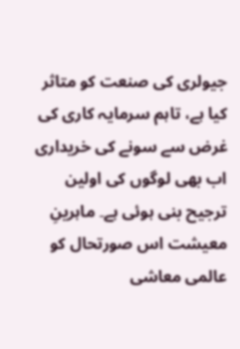جیولری کی صنعت کو متاثر کیا ہے، تاہم سرمایہ کاری کی غرض سے سونے کی خریداری اب بھی لوگوں کی اولین ترجیح بنی ہوئی ہے۔ ماہرینِ معیشت اس صورتحال کو عالمی معاشی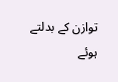توازن کے بدلتے ہوئے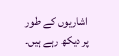اشاریوں کے طور پر دیکھ رہے ہیں۔